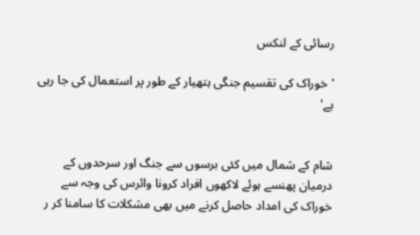رسائی کے لنکس

'خوراک کی تقسیم جنگی ہتھیار کے طور پر استعمال کی جا رہی ہے'


شام کے شمال میں کئی برسوں سے جنگ اور سرحدوں کے درمیان پھنسے ہوئے لاکھوں افراد کرونا وائرس کی وجہ سے خوراک کی امداد حاصل کرنے میں بھی مشکلات کا سامنا کر ر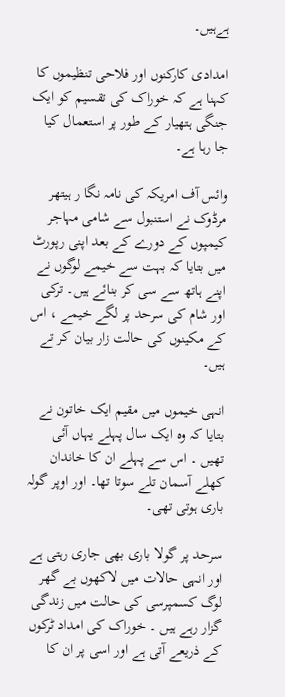ہےہیں۔

امدادی کارکنوں اور فلاحی تنظیموں کا کہنا ہے کہ خوراک کی تقسیم کو ایک جنگی ہتھیار کے طور پر استعمال کیا جا رہا ہے۔

وائس آف امریکہ کی نامہ نگا ر ہیتھر مرڈوک نے استنبول سے شامی مہاجر کیمپوں کے دورے کے بعد اپنی رپورٹ میں بتایا کہ بہت سے خیمے لوگوں نے اپنے ہاتھ سے سی کر بنائے ہیں۔ ترکی اور شام کی سرحد پر لگے خیمے ، اس کے مکینوں کی حالت زار بیان کر تے ہیں۔

انہی خیموں میں مقیم ایک خاتون نے بتایا کہ وہ ایک سال پہلے یہاں آئی تھیں ۔ اس سے پہلے ان کا خاندان کھلے آسمان تلے سوتا تھا۔ اور اوپر گولہ باری ہوتی تھی۔

سرحد پر گولا باری بھی جاری رہتی ہے اور انہی حالات میں لاکھوں بے گھر لوگ کسمپرسی کی حالت میں زندگی گزار رہے ہیں ۔ خوراک کی امداد ٹرکوں کے ذریعے آتی ہے اور اسی پر ان کا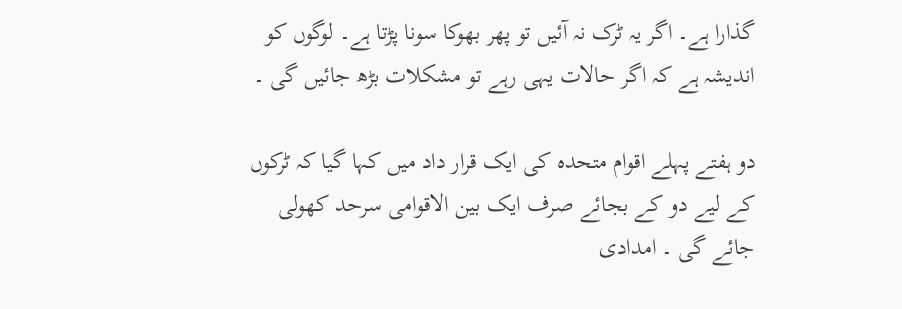گذارا ہے۔ اگر یہ ٹرک نہ آئیں تو پھر بھوکا سونا پڑتا ہے۔ لوگوں کو اندیشہ ہے کہ اگر حالات یہی رہے تو مشکلات بڑھ جائیں گی ۔

دو ہفتے پہلے اقوام متحدہ کی ایک قرار داد میں کہا گیا کہ ٹرکوں کے لیے دو کے بجائے صرف ایک بین الاقوامی سرحد کھولی جائے گی ۔ امدادی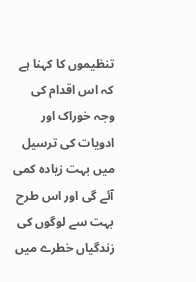تنظیموں کا کہنا ہے کہ اس اقدام کی وجہ خوراک اور ادویات کی ترسیل میں بہت زیادہ کمی آئے گی اور اس طرح بہت سے لوگوں کی زندگیاں خطرے میں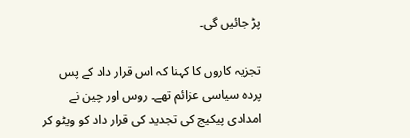پڑ جائیں گی۔

تجزیہ کاروں کا کہنا کہ اس قرار داد کے پس پردہ سیاسی عزائم تھے۔ روس اور چین نے امدادی پیکیج کی تجدید کی قرار داد کو ویٹو کر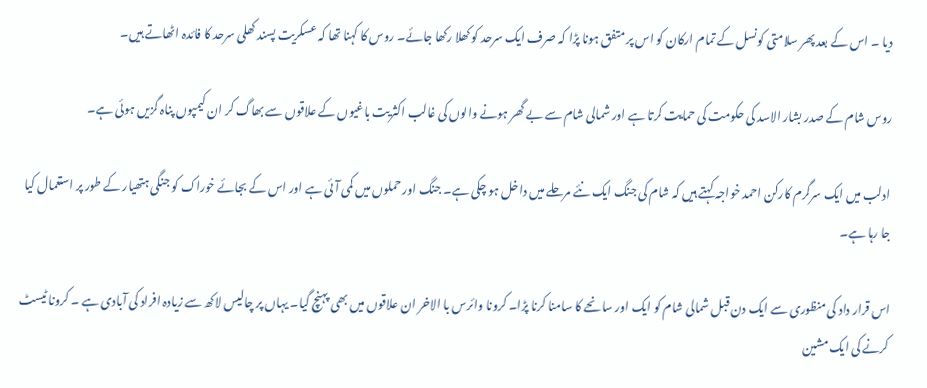دیا ۔ اس کے بعد پھر سلامتی کونسل کے تمام ارکان کو اس پر متفق ہونا پڑا کہ صرف ایک سرحد کو کھلا رکھا جائے۔ روس کا کہنا تھا کہ عسکریت پسند کھلی سرحد کا فائدہ اٹھاتے ہیں۔

روس شام کے صدر بشار الاسد کی حکومت کی حمایت کرتا ہے اور شمالی شام سے بے گھر ہونے والوں کی غالب اکثریت باغیوں کے علاقوں سے بھاگ کر ان کیمپوں پناہ گزیں ہوئی ہے۔

ادلب میں ایک سرگرم کارکن احمد خواجہ کہتے ہیں کہ شام کی جنگ ایک نئے مرحلے میں داخل ہو چکی ہے۔ جنگ اور حملوں میں کمی آئی ہے اور اس کے بجائے خوراک کو جنگی ہتھیار کے طور پر استعمال کیا جا رہا ہے۔

اس قرار داد کی منظوری سے ایک دن قبل شمالی شام کو ایک اور سانحے کا سامنا کرنا پڑا۔ کرونا وائرس با الاخر ان علاقوں میں بھی پہنچ گیا۔ یہاں پر چالیس لاکھ سے زیادہ افراد کی آبادی ہے ۔ کرونا ٹیسٹ کرنے کی ایک مشین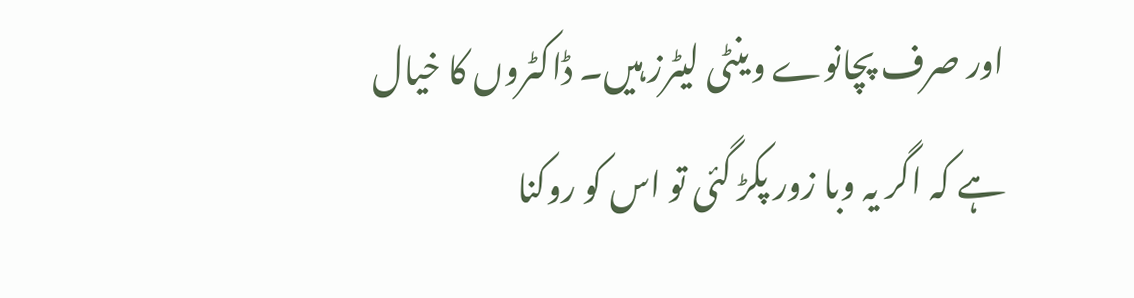اور صرف پچانوے وینٹی لیٹرز ہیں۔ ڈاکٹروں کا خیال ہے کہ اگر یہ وبا زور پکڑ گئی تو اس کو روکنا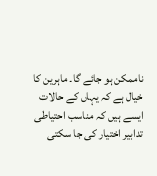ناممکن ہو جائے گا۔ ماہرین کا خیال ہے کہ یہاں کے حالات ایسے ہیں کہ مناسب احتیاطی تدابیر اختیار کی جا سکتی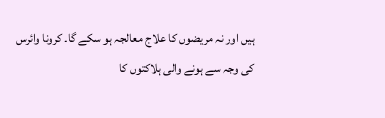ہیں اور نہ مریضوں کا علاج معالجہ ہو سکے گا۔ کرونا وائرس کی وجہ سے ہونے والی ہلاکتوں کا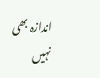اندازہ بھی نہیں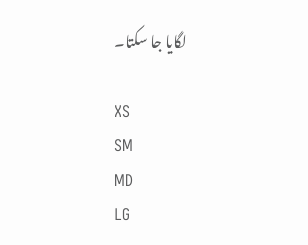لگایا جا سکتا۔

XS
SM
MD
LG